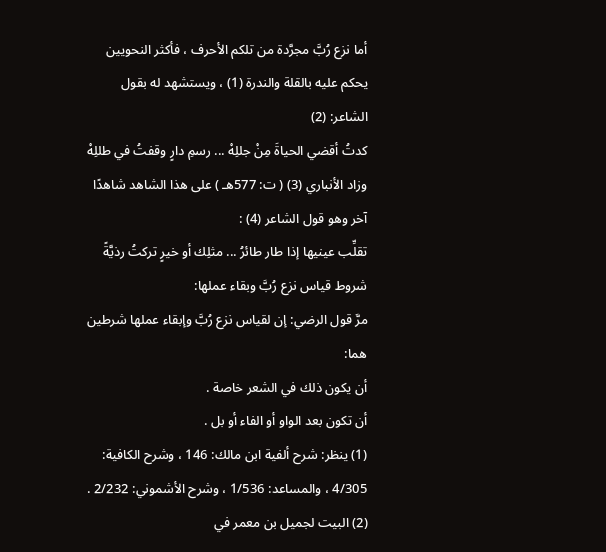أما نزع رُبَّ مجرَّدة من تلكم الأحرف ، فأكثر النحويين يحكم عليه بالقلة والندرة (1) ، ويستشهد له بقول الشاعر: (2)
كدتُ أقضي الحياةَ مِنْ جللِهْ ... رسمِ دارٍ وقفتُ في طللِهْ
وزاد الأنباري (3) ( ت: 577هـ ) على هذا الشاهد شاهدًا آخر وهو قول الشاعر (4) :
تقلِّب عينيها إذا طار طائرُ ... مثلِك أو خيرٍ تركتُ رذيَّةً
شروط قياس نزع رُبَّ وبقاء عملها:
مرَّ قول الرضي: إن لقياس نزع رُبَّ وإبقاء عملها شرطين هما:
أن يكون ذلك في الشعر خاصة .
أن تكون بعد الواو أو الفاء أو بل .
(1) ينظر: شرح ألفية ابن مالك: 146 ، وشرح الكافية: 4/305 ، والمساعد: 1/536 ، وشرح الأشموني: 2/232 .
(2) البيت لجميل بن معمر في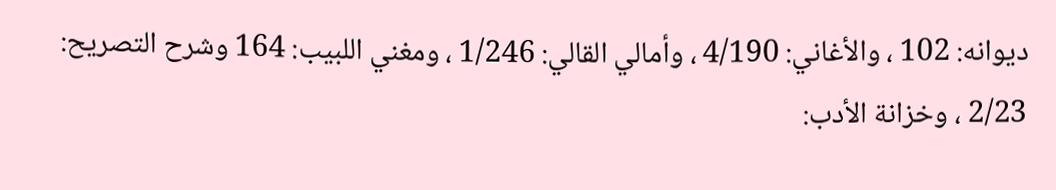ديوانه: 102 ، والأغاني: 4/190 ، وأمالي القالي: 1/246 ، ومغني اللبيب: 164 وشرح التصريح: 2/23 ، وخزانة الأدب: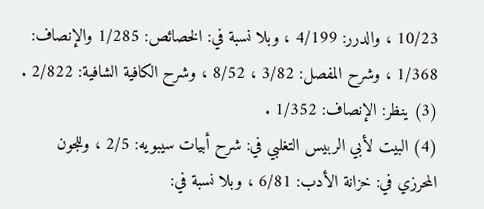10/23 ، والدرر: 4/199 ، وبلا نسبة في: الخصائص: 1/285 والإنصاف: 1/368 ، وشرح المفصل: 3/82 ، 8/52 ، وشرح الكافية الشافية: 2/822 .
(3) ينظر: الإنصاف: 1/352 .
(4) البيت لأبي الربيس التغلبي في: شرح أبيات سيبويه: 2/5 ، وللجون المحرزي في: خزانة الأدب: 6/81 ، وبلا نسبة في: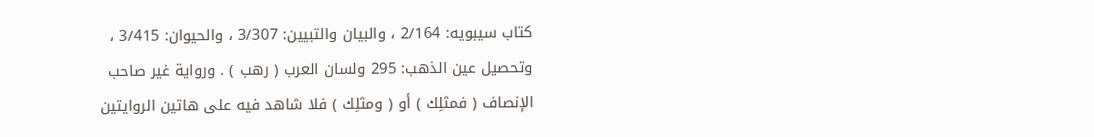كتاب سيبويه: 2/164 ، والبيان والتبيين: 3/307 ، والحيوان: 3/415 ، وتحصيل عين الذهب: 295 ولسان العرب ( رهب ) . ورواية غير صاحب الإنصاف ( فمثلِك ) أو ( ومثلِك ) فلا شاهد فيه على هاتين الروايتين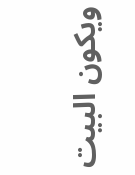ويكون البيت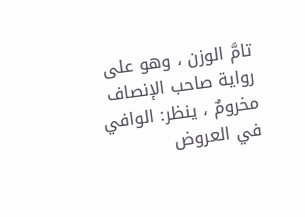تامَّ الوزن ، وهو على رواية صاحب الإنصاف مخرومٌ ، ينظر: الوافي في العروض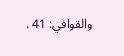والقوافي: 41 .